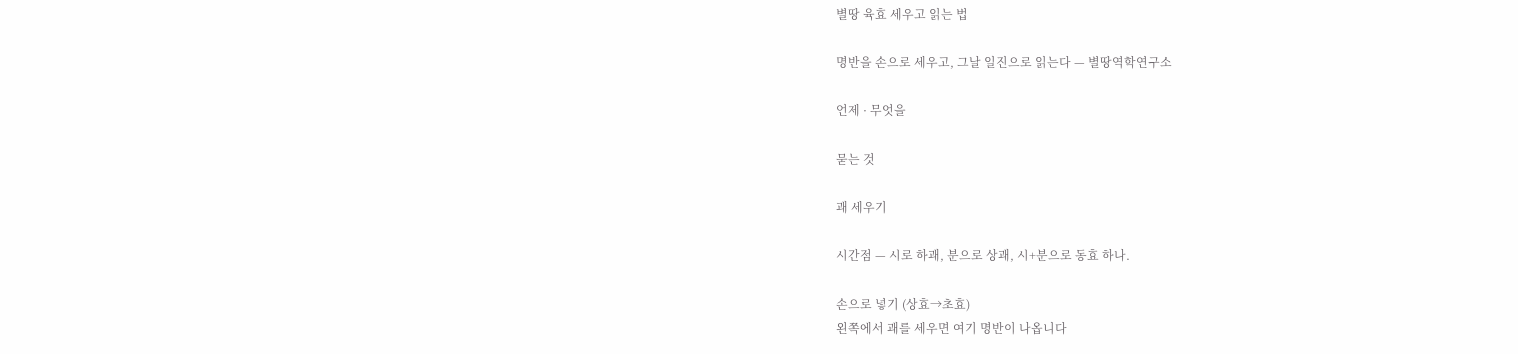별땅 육효 세우고 읽는 법

명반을 손으로 세우고, 그날 일진으로 읽는다 — 별땅역학연구소

언제 · 무엇을

묻는 것

괘 세우기

시간점 — 시로 하괘, 분으로 상괘, 시+분으로 동효 하나.

손으로 넣기 (상효→초효)
왼쪽에서 괘를 세우면 여기 명반이 나옵니다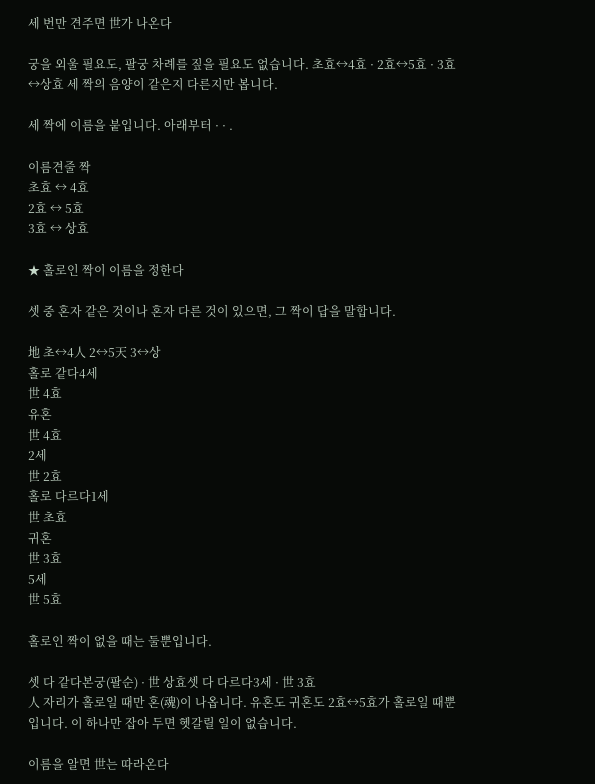세 번만 견주면 世가 나온다

궁을 외울 필요도, 팔궁 차례를 짚을 필요도 없습니다. 초효↔4효 · 2효↔5효 · 3효↔상효 세 짝의 음양이 같은지 다른지만 봅니다.

세 짝에 이름을 붙입니다. 아래부터 · · .

이름견줄 짝
초효 ↔ 4효
2효 ↔ 5효
3효 ↔ 상효

★ 홀로인 짝이 이름을 정한다

셋 중 혼자 같은 것이나 혼자 다른 것이 있으면, 그 짝이 답을 말합니다.

地 초↔4人 2↔5天 3↔상
홀로 같다4세
世 4효
유혼
世 4효
2세
世 2효
홀로 다르다1세
世 초효
귀혼
世 3효
5세
世 5효

홀로인 짝이 없을 때는 둘뿐입니다.

셋 다 같다본궁(팔순) · 世 상효셋 다 다르다3세 · 世 3효
人 자리가 홀로일 때만 혼(魂)이 나옵니다. 유혼도 귀혼도 2효↔5효가 홀로일 때뿐입니다. 이 하나만 잡아 두면 헷갈릴 일이 없습니다.

이름을 알면 世는 따라온다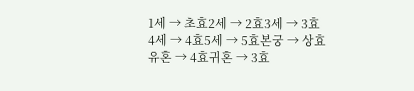1세 → 초효2세 → 2효3세 → 3효4세 → 4효5세 → 5효본궁 → 상효유혼 → 4효귀혼 → 3효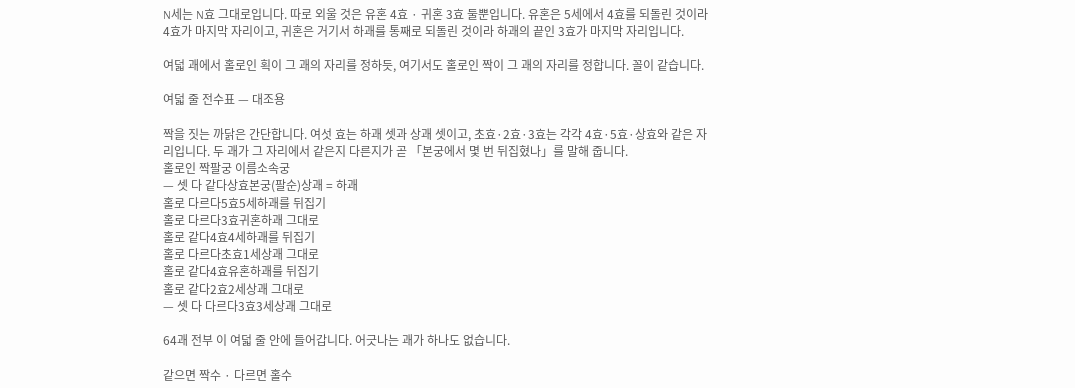N세는 N효 그대로입니다. 따로 외울 것은 유혼 4효 · 귀혼 3효 둘뿐입니다. 유혼은 5세에서 4효를 되돌린 것이라 4효가 마지막 자리이고, 귀혼은 거기서 하괘를 통째로 되돌린 것이라 하괘의 끝인 3효가 마지막 자리입니다.

여덟 괘에서 홀로인 획이 그 괘의 자리를 정하듯, 여기서도 홀로인 짝이 그 괘의 자리를 정합니다. 꼴이 같습니다.

여덟 줄 전수표 — 대조용

짝을 짓는 까닭은 간단합니다. 여섯 효는 하괘 셋과 상괘 셋이고, 초효·2효·3효는 각각 4효·5효·상효와 같은 자리입니다. 두 괘가 그 자리에서 같은지 다른지가 곧 「본궁에서 몇 번 뒤집혔나」를 말해 줍니다.
홀로인 짝팔궁 이름소속궁
— 셋 다 같다상효본궁(팔순)상괘 = 하괘
홀로 다르다5효5세하괘를 뒤집기
홀로 다르다3효귀혼하괘 그대로
홀로 같다4효4세하괘를 뒤집기
홀로 다르다초효1세상괘 그대로
홀로 같다4효유혼하괘를 뒤집기
홀로 같다2효2세상괘 그대로
— 셋 다 다르다3효3세상괘 그대로

64괘 전부 이 여덟 줄 안에 들어갑니다. 어긋나는 괘가 하나도 없습니다.

같으면 짝수 · 다르면 홀수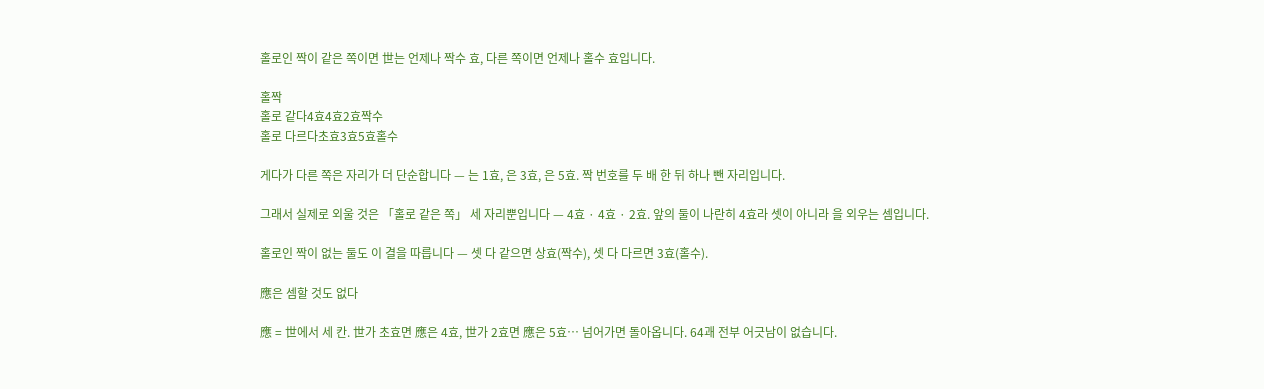홀로인 짝이 같은 쪽이면 世는 언제나 짝수 효, 다른 쪽이면 언제나 홀수 효입니다.

홀짝
홀로 같다4효4효2효짝수
홀로 다르다초효3효5효홀수

게다가 다른 쪽은 자리가 더 단순합니다 — 는 1효, 은 3효, 은 5효. 짝 번호를 두 배 한 뒤 하나 뺀 자리입니다.

그래서 실제로 외울 것은 「홀로 같은 쪽」 세 자리뿐입니다 — 4효 · 4효 · 2효. 앞의 둘이 나란히 4효라 셋이 아니라 을 외우는 셈입니다.

홀로인 짝이 없는 둘도 이 결을 따릅니다 — 셋 다 같으면 상효(짝수), 셋 다 다르면 3효(홀수).

應은 셈할 것도 없다

應 = 世에서 세 칸. 世가 초효면 應은 4효, 世가 2효면 應은 5효… 넘어가면 돌아옵니다. 64괘 전부 어긋남이 없습니다.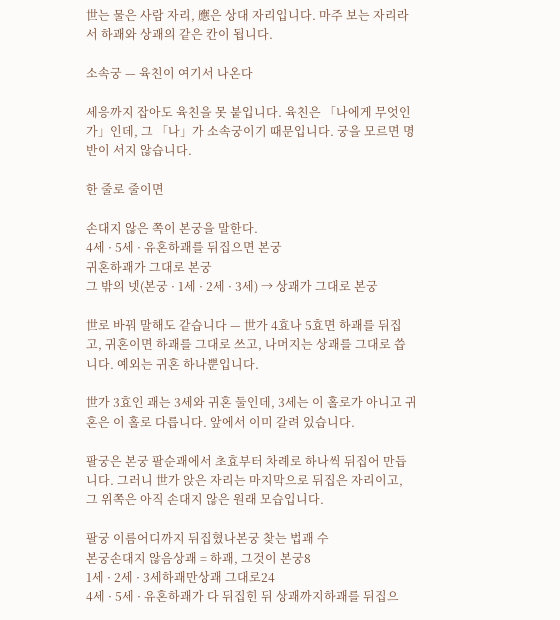世는 물은 사람 자리, 應은 상대 자리입니다. 마주 보는 자리라서 하괘와 상괘의 같은 칸이 됩니다.

소속궁 — 육친이 여기서 나온다

세응까지 잡아도 육친을 못 붙입니다. 육친은 「나에게 무엇인가」인데, 그 「나」가 소속궁이기 때문입니다. 궁을 모르면 명반이 서지 않습니다.

한 줄로 줄이면

손대지 않은 쪽이 본궁을 말한다.
4세 · 5세 · 유혼하괘를 뒤집으면 본궁
귀혼하괘가 그대로 본궁
그 밖의 넷(본궁 · 1세 · 2세 · 3세) → 상괘가 그대로 본궁

世로 바꿔 말해도 같습니다 — 世가 4효나 5효면 하괘를 뒤집고, 귀혼이면 하괘를 그대로 쓰고, 나머지는 상괘를 그대로 씁니다. 예외는 귀혼 하나뿐입니다.

世가 3효인 괘는 3세와 귀혼 둘인데, 3세는 이 홀로가 아니고 귀혼은 이 홀로 다릅니다. 앞에서 이미 갈려 있습니다.

팔궁은 본궁 팔순괘에서 초효부터 차례로 하나씩 뒤집어 만듭니다. 그러니 世가 앉은 자리는 마지막으로 뒤집은 자리이고, 그 위쪽은 아직 손대지 않은 원래 모습입니다.

팔궁 이름어디까지 뒤집혔나본궁 찾는 법괘 수
본궁손대지 않음상괘 = 하괘, 그것이 본궁8
1세 · 2세 · 3세하괘만상괘 그대로24
4세 · 5세 · 유혼하괘가 다 뒤집힌 뒤 상괘까지하괘를 뒤집으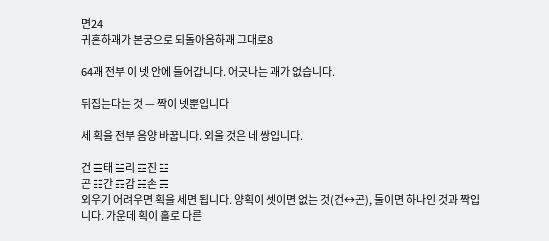면24
귀혼하괘가 본궁으로 되돌아옴하괘 그대로8

64괘 전부 이 넷 안에 들어갑니다. 어긋나는 괘가 없습니다.

뒤집는다는 것 — 짝이 넷뿐입니다

세 획을 전부 음양 바꿉니다. 외울 것은 네 쌍입니다.

건 ☰태 ☱리 ☲진 ☳
곤 ☷간 ☶감 ☵손 ☴
외우기 어려우면 획을 세면 됩니다. 양획이 셋이면 없는 것(건↔곤), 둘이면 하나인 것과 짝입니다. 가운데 획이 홀로 다른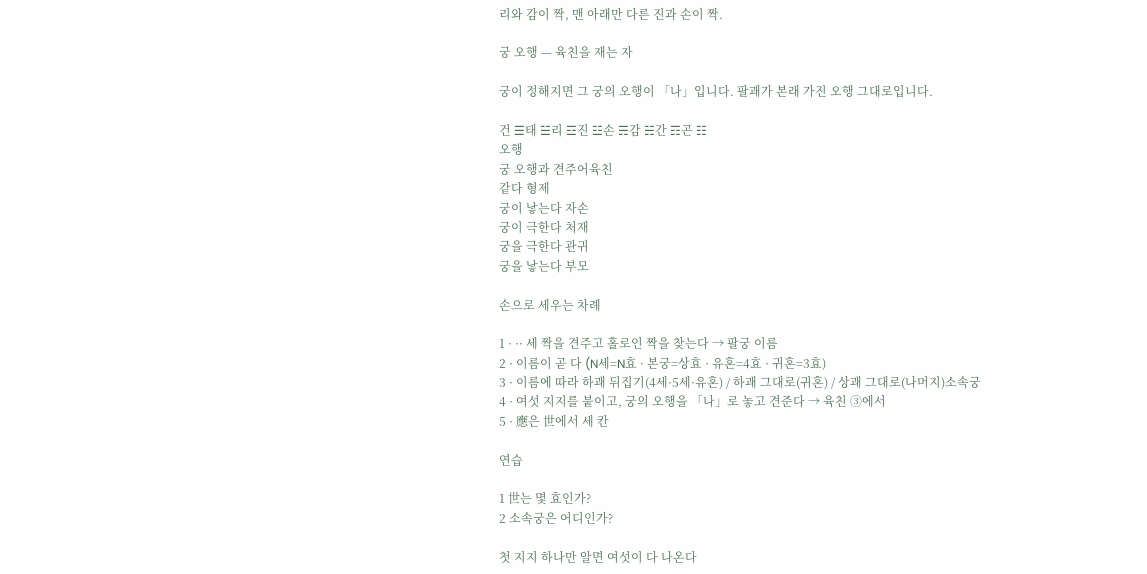리와 감이 짝, 맨 아래만 다른 진과 손이 짝.

궁 오행 — 육친을 재는 자

궁이 정해지면 그 궁의 오행이 「나」입니다. 팔괘가 본래 가진 오행 그대로입니다.

건 ☰태 ☱리 ☲진 ☳손 ☴감 ☵간 ☶곤 ☷
오행
궁 오행과 견주어육친
같다 형제
궁이 낳는다 자손
궁이 극한다 처재
궁을 극한다 관귀
궁을 낳는다 부모

손으로 세우는 차례

1 · ·· 세 짝을 견주고 홀로인 짝을 찾는다 → 팔궁 이름
2 · 이름이 곧 다 (N세=N효 · 본궁=상효 · 유혼=4효 · 귀혼=3효)
3 · 이름에 따라 하괘 뒤집기(4세·5세·유혼) / 하괘 그대로(귀혼) / 상괘 그대로(나머지)소속궁
4 · 여섯 지지를 붙이고, 궁의 오행을 「나」로 놓고 견준다 → 육친 ③에서
5 · 應은 世에서 세 칸

연습

1 世는 몇 효인가?
2 소속궁은 어디인가?

첫 지지 하나만 알면 여섯이 다 나온다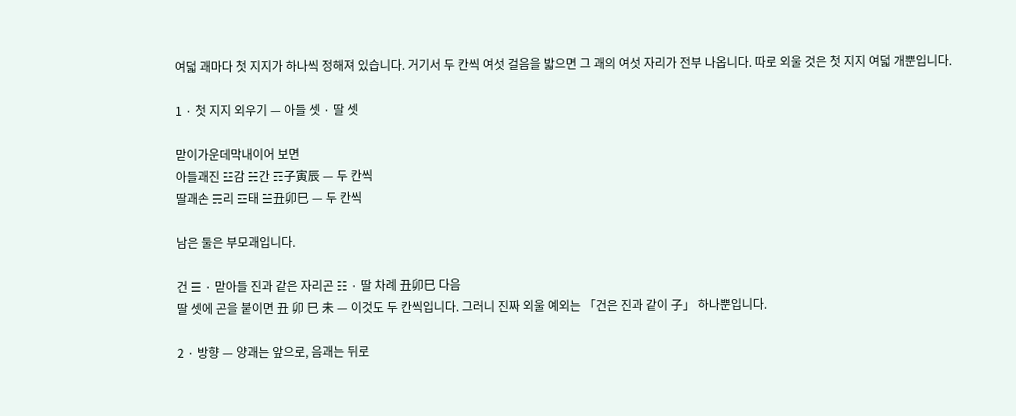여덟 괘마다 첫 지지가 하나씩 정해져 있습니다. 거기서 두 칸씩 여섯 걸음을 밟으면 그 괘의 여섯 자리가 전부 나옵니다. 따로 외울 것은 첫 지지 여덟 개뿐입니다.

1 · 첫 지지 외우기 — 아들 셋 · 딸 셋

맏이가운데막내이어 보면
아들괘진 ☳감 ☵간 ☶子寅辰 — 두 칸씩
딸괘손 ☴리 ☲태 ☱丑卯巳 — 두 칸씩

남은 둘은 부모괘입니다.

건 ☰ · 맏아들 진과 같은 자리곤 ☷ · 딸 차례 丑卯巳 다음
딸 셋에 곤을 붙이면 丑 卯 巳 未 — 이것도 두 칸씩입니다. 그러니 진짜 외울 예외는 「건은 진과 같이 子」 하나뿐입니다.

2 · 방향 — 양괘는 앞으로, 음괘는 뒤로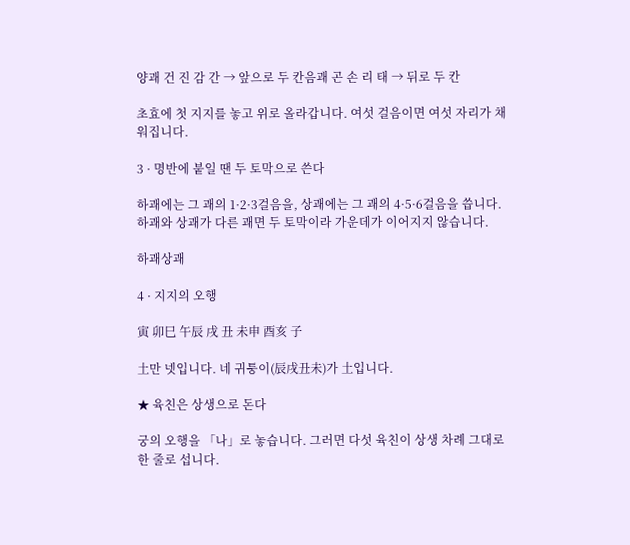양괘 건 진 감 간 → 앞으로 두 칸음괘 곤 손 리 태 → 뒤로 두 칸

초효에 첫 지지를 놓고 위로 올라갑니다. 여섯 걸음이면 여섯 자리가 채워집니다.

3 · 명반에 붙일 땐 두 토막으로 쓴다

하괘에는 그 괘의 1·2·3걸음을, 상괘에는 그 괘의 4·5·6걸음을 씁니다. 하괘와 상괘가 다른 괘면 두 토막이라 가운데가 이어지지 않습니다.

하괘상괘

4 · 지지의 오행

寅 卯巳 午辰 戌 丑 未申 酉亥 子

土만 넷입니다. 네 귀퉁이(辰戌丑未)가 土입니다.

★ 육친은 상생으로 돈다

궁의 오행을 「나」로 놓습니다. 그러면 다섯 육친이 상생 차례 그대로 한 줄로 섭니다.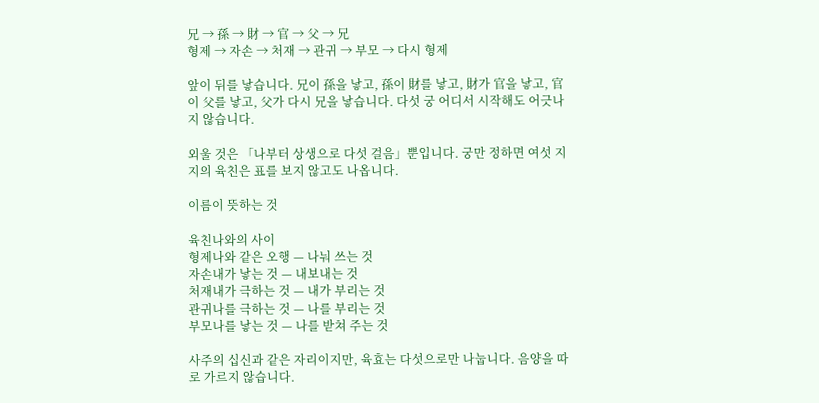兄 → 孫 → 財 → 官 → 父 → 兄
형제 → 자손 → 처재 → 관귀 → 부모 → 다시 형제

앞이 뒤를 낳습니다. 兄이 孫을 낳고, 孫이 財를 낳고, 財가 官을 낳고, 官이 父를 낳고, 父가 다시 兄을 낳습니다. 다섯 궁 어디서 시작해도 어긋나지 않습니다.

외울 것은 「나부터 상생으로 다섯 걸음」뿐입니다. 궁만 정하면 여섯 지지의 육친은 표를 보지 않고도 나옵니다.

이름이 뜻하는 것

육친나와의 사이
형제나와 같은 오행 — 나눠 쓰는 것
자손내가 낳는 것 — 내보내는 것
처재내가 극하는 것 — 내가 부리는 것
관귀나를 극하는 것 — 나를 부리는 것
부모나를 낳는 것 — 나를 받쳐 주는 것

사주의 십신과 같은 자리이지만, 육효는 다섯으로만 나눕니다. 음양을 따로 가르지 않습니다.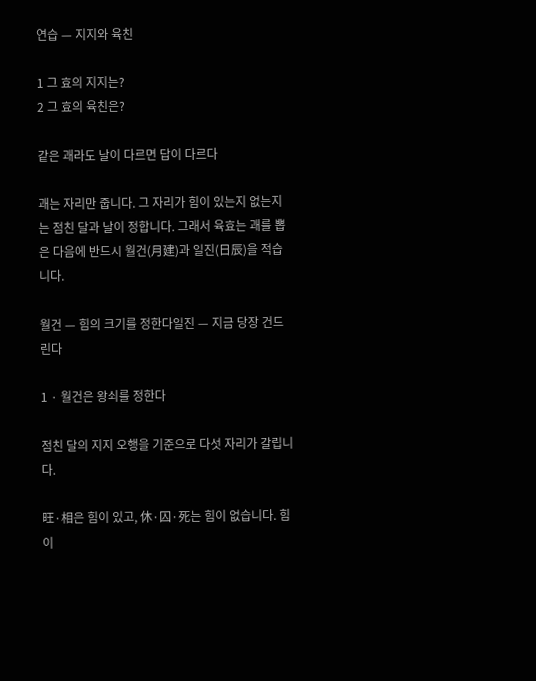연습 — 지지와 육친

1 그 효의 지지는?
2 그 효의 육친은?

같은 괘라도 날이 다르면 답이 다르다

괘는 자리만 줍니다. 그 자리가 힘이 있는지 없는지는 점친 달과 날이 정합니다. 그래서 육효는 괘를 뽑은 다음에 반드시 월건(月建)과 일진(日辰)을 적습니다.

월건 — 힘의 크기를 정한다일진 — 지금 당장 건드린다

1 · 월건은 왕쇠를 정한다

점친 달의 지지 오행을 기준으로 다섯 자리가 갈립니다.

旺·相은 힘이 있고, 休·囚·死는 힘이 없습니다. 힘이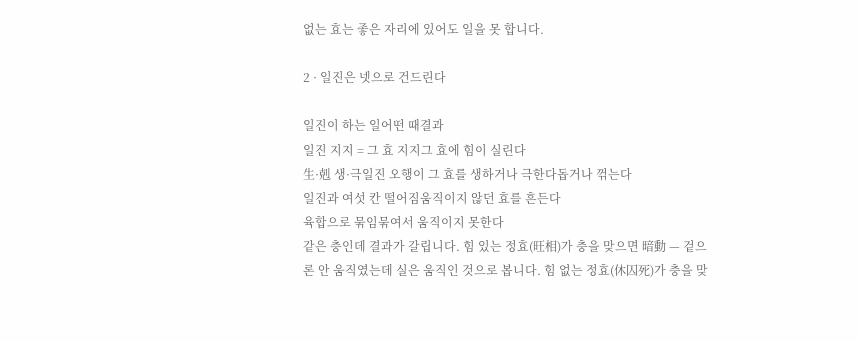없는 효는 좋은 자리에 있어도 일을 못 합니다.

2 · 일진은 넷으로 건드린다

일진이 하는 일어떤 때결과
일진 지지 = 그 효 지지그 효에 힘이 실린다
生·剋 생·극일진 오행이 그 효를 생하거나 극한다돕거나 꺾는다
일진과 여섯 칸 떨어짐움직이지 않던 효를 흔든다
육합으로 묶임묶여서 움직이지 못한다
같은 충인데 결과가 갈립니다. 힘 있는 정효(旺相)가 충을 맞으면 暗動 — 겉으론 안 움직였는데 실은 움직인 것으로 봅니다. 힘 없는 정효(休囚死)가 충을 맞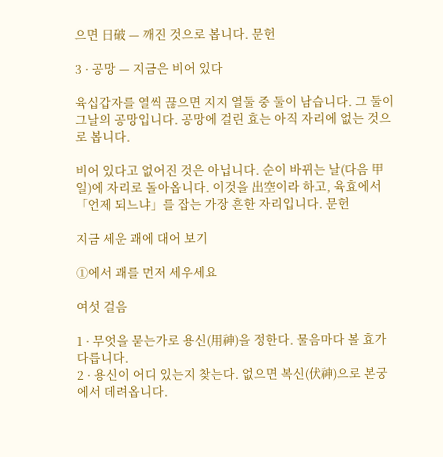으면 日破 — 깨진 것으로 봅니다. 문헌

3 · 공망 — 지금은 비어 있다

육십갑자를 열씩 끊으면 지지 열둘 중 둘이 남습니다. 그 둘이 그날의 공망입니다. 공망에 걸린 효는 아직 자리에 없는 것으로 봅니다.

비어 있다고 없어진 것은 아닙니다. 순이 바뀌는 날(다음 甲일)에 자리로 돌아옵니다. 이것을 出空이라 하고, 육효에서 「언제 되느냐」를 잡는 가장 흔한 자리입니다. 문헌

지금 세운 괘에 대어 보기

①에서 괘를 먼저 세우세요

여섯 걸음

1 · 무엇을 묻는가로 용신(用神)을 정한다. 물음마다 볼 효가 다릅니다.
2 · 용신이 어디 있는지 찾는다. 없으면 복신(伏神)으로 본궁에서 데려옵니다.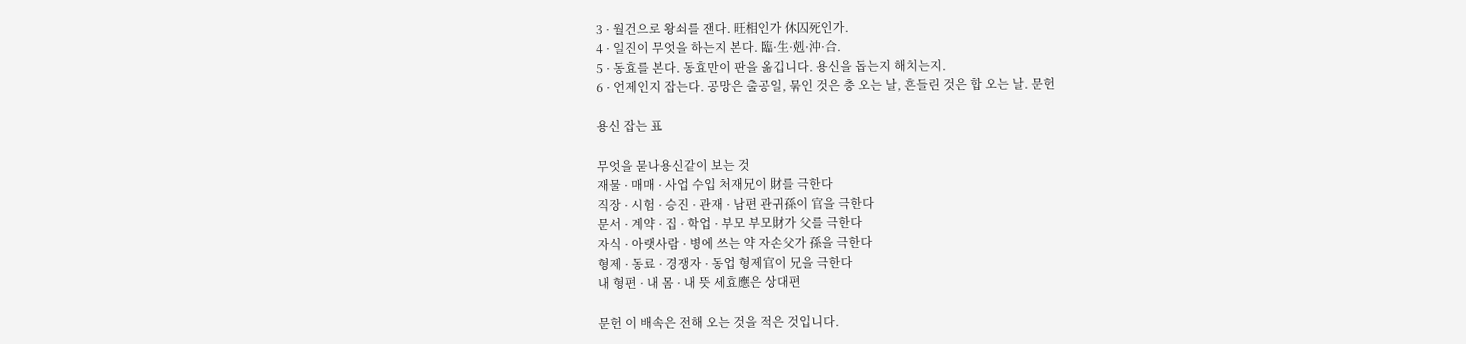3 · 월건으로 왕쇠를 잰다. 旺相인가 休囚死인가.
4 · 일진이 무엇을 하는지 본다. 臨·生·剋·沖·合.
5 · 동효를 본다. 동효만이 판을 옮깁니다. 용신을 돕는지 해치는지.
6 · 언제인지 잡는다. 공망은 출공일, 묶인 것은 충 오는 날, 흔들린 것은 합 오는 날. 문헌

용신 잡는 표

무엇을 묻나용신같이 보는 것
재물 · 매매 · 사업 수입 처재兄이 財를 극한다
직장 · 시험 · 승진 · 관재 · 남편 관귀孫이 官을 극한다
문서 · 계약 · 집 · 학업 · 부모 부모財가 父를 극한다
자식 · 아랫사람 · 병에 쓰는 약 자손父가 孫을 극한다
형제 · 동료 · 경쟁자 · 동업 형제官이 兄을 극한다
내 형편 · 내 몸 · 내 뜻 세효應은 상대편

문헌 이 배속은 전해 오는 것을 적은 것입니다.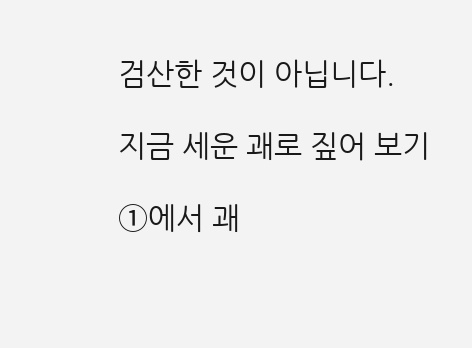검산한 것이 아닙니다.

지금 세운 괘로 짚어 보기

①에서 괘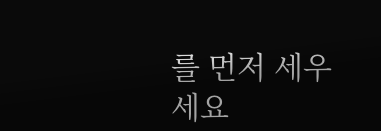를 먼저 세우세요